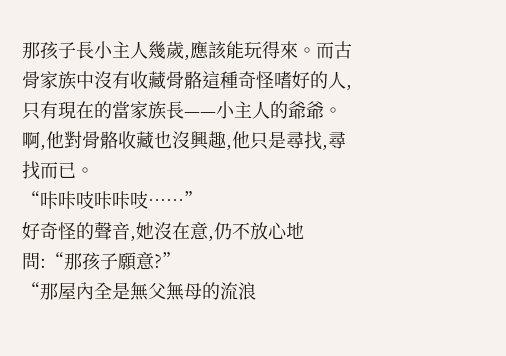那孩子長小主人幾歲,應該能玩得來。而古骨家族中沒有收藏骨骼這種奇怪嗜好的人,只有現在的當家族長——小主人的爺爺。啊,他對骨骼收藏也沒興趣,他只是尋找,尋找而已。
“咔咔吱咔咔吱……”
好奇怪的聲音,她沒在意,仍不放心地問:“那孩子願意?”
“那屋內全是無父無母的流浪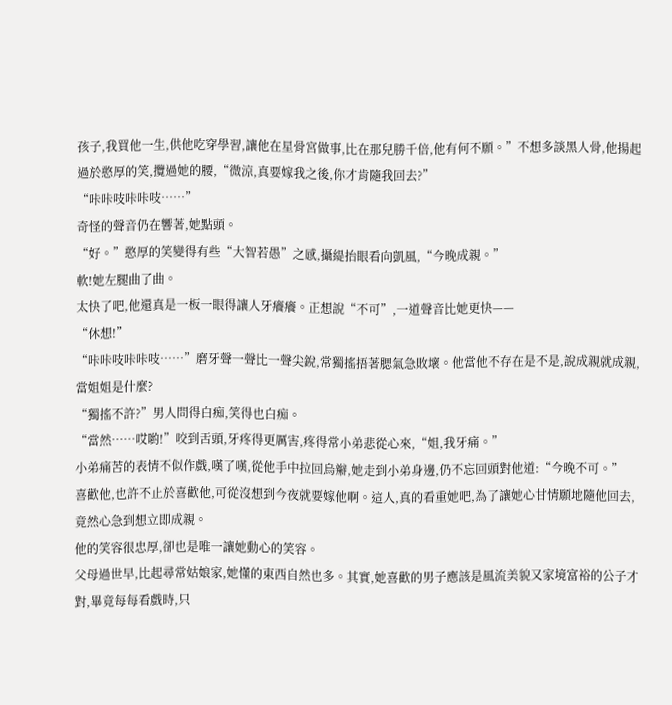孩子,我買他一生,供他吃穿學習,讓他在星骨宮做事,比在那兒勝千倍,他有何不願。”不想多談黑人骨,他揚起過於憨厚的笑,攬過她的腰,“微涼,真要嫁我之後,你才肯隨我回去?”
“咔咔吱咔咔吱……”
奇怪的聲音仍在響著,她點頭。
“好。”憨厚的笑變得有些“大智若愚”之感,攝緹抬眼看向凱風,“今晚成親。”
軟!她左腿曲了曲。
太快了吧,他還真是一板一眼得讓人牙癢癢。正想說“不可”,一道聲音比她更快——
“休想!”
“咔咔吱咔咔吱……”磨牙聲一聲比一聲尖銳,常獨搖捂著腮氣急敗壞。他當他不存在是不是,說成親就成親,當姐姐是什麼?
“獨搖不許?”男人問得白痴,笑得也白痴。
“當然……哎喲!”咬到舌頭,牙疼得更厲害,疼得常小弟悲從心來,“姐,我牙痛。”
小弟痛苦的表情不似作戲,嘆了嘆,從他手中拉回烏辮,她走到小弟身邊,仍不忘回頭對他道:“今晚不可。”
喜歡他,也許不止於喜歡他,可從沒想到今夜就要嫁他啊。這人,真的看重她吧,為了讓她心甘情願地隨他回去,竟然心急到想立即成親。
他的笑容很忠厚,卻也是唯一讓她動心的笑容。
父母過世早,比起尋常姑娘家,她懂的東西自然也多。其實,她喜歡的男子應該是風流美貌又家境富裕的公子才對,畢竟每每看戲時,只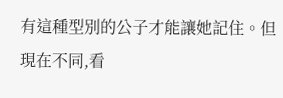有這種型別的公子才能讓她記住。但現在不同,看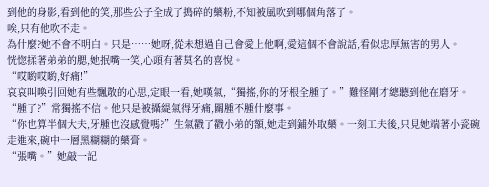到他的身影,看到他的笑,那些公子全成了搗碎的藥粉,不知被風吹到哪個角落了。
唉,只有他吹不走。
為什麼?她不會不明白。只是……她呀,從未想過自己會愛上他啊,愛這個不會說話,看似忠厚無害的男人。
恍惚揉著弟弟的腮,她抿嘴一笑,心頭有著莫名的喜悅。
“哎喲哎喲,好痛!”
哀哀叫喚引回她有些飄散的心思,定眼一看,她嘆氣,“獨搖,你的牙根全腫了。”難怪剛才總聽到他在磨牙。
“腫了?”常獨搖不信。他只是被攝緹氣得牙痛,關腫不腫什麼事。
“你也算半個大夫,牙腫也沒感覺嗎?”生氣戳了戳小弟的額,她走到鋪外取藥。一刻工夫後,只見她端著小瓷碗走進來,碗中一層黑糊糊的藥膏。
“張嘴。”她敲一記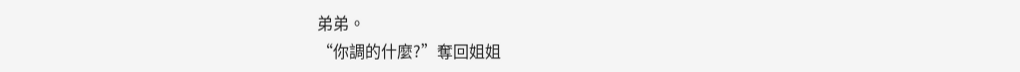弟弟。
“你調的什麼?”奪回姐姐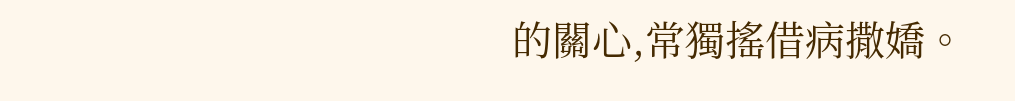的關心,常獨搖借病撒嬌。